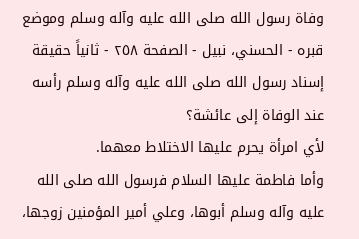وفاة رسول الله صلى الله عليه وآله وسلم وموضع قبره - الحسني، نبيل - الصفحة ٢٥٨ - ثانياً حقيقة إسناد رسول الله صلى الله عليه وآله وسلم رأسه عند الوفاة إلى عائشة؟
لأي امرأة يحرم عليها الاختلاط معهما.
وأما فاطمة عليها السلام فرسول الله صلى الله عليه وآله وسلم أبوها، وعلي أمير المؤمنين زوجها،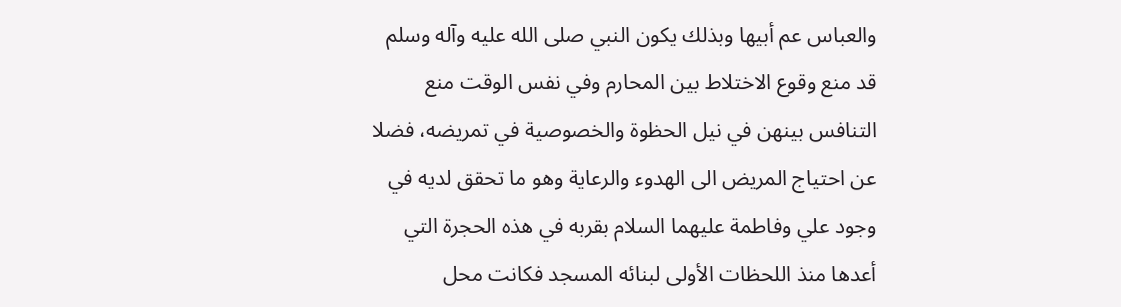والعباس عم أبيها وبذلك يكون النبي صلى الله عليه وآله وسلم قد منع وقوع الاختلاط بين المحارم وفي نفس الوقت منع التنافس بينهن في نيل الحظوة والخصوصية في تمريضه، فضلا عن احتياج المريض الى الهدوء والرعاية وهو ما تحقق لديه في وجود علي وفاطمة عليهما السلام بقربه في هذه الحجرة التي أعدها منذ اللحظات الأولى لبنائه المسجد فكانت محل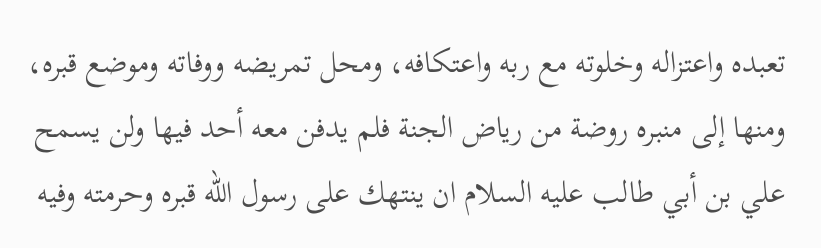تعبده واعتزاله وخلوته مع ربه واعتكافه، ومحل تمريضه ووفاته وموضع قبره، ومنها إلى منبره روضة من رياض الجنة فلم يدفن معه أحد فيها ولن يسمح علي بن أبي طالب عليه السلام ان ينتهك على رسول الله قبره وحرمته وفيه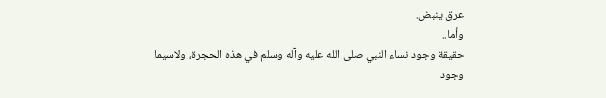عرق ينبض.
وأما..
حقيقة وجود نساء النبي صلى الله عليه وآله وسلم في هذه الحجرة، ولاسيما وجود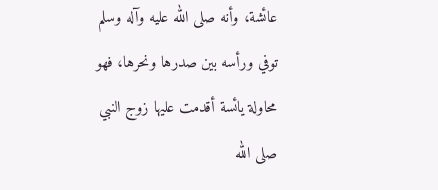عائشة، وأنه صلى الله عليه وآله وسلم توفي ورأسه بين صدرها ونحرها، فهو محاولة يائسة أقدمت عليها زوج النبي صلى الله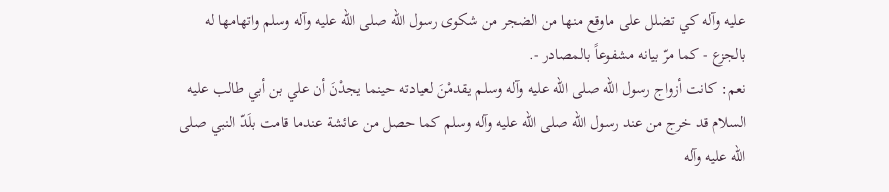عليه وآله كي تضلل على ماوقع منها من الضجر من شكوى رسول الله صلى الله عليه وآله وسلم واتهامها له بالجزع - كما مرّ بيانه مشفوعاً بالمصادر -.
نعم: كانت أزواج رسول الله صلى الله عليه وآله وسلم يقدمْنَ لعيادته حينما يجدْنَ أن علي بن أبي طالب عليه السلام قد خرج من عند رسول الله صلى الله عليه وآله وسلم كما حصل من عائشة عندما قامت بلَدّ النبي صلى الله عليه وآله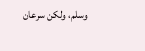وسلم، ولكن سرعان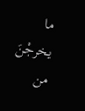ما يخرجْنَ من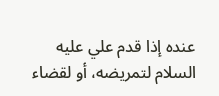عنده إذا قدم علي عليه السلام لتمريضه، أو لقضاء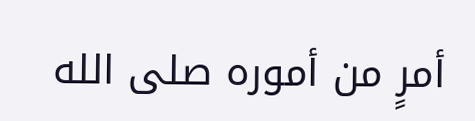أمرٍ من أموره صلى الله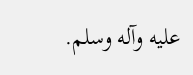عليه وآله وسلم.